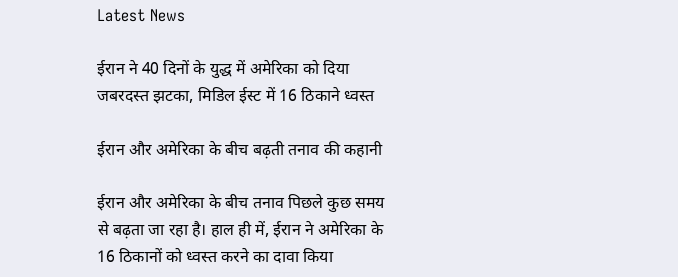Latest News

ईरान ने 40 दिनों के युद्ध में अमेरिका को दिया जबरदस्त झटका, मिडिल ईस्ट में 16 ठिकाने ध्वस्त

ईरान और अमेरिका के बीच बढ़ती तनाव की कहानी

ईरान और अमेरिका के बीच तनाव पिछले कुछ समय से बढ़ता जा रहा है। हाल ही में, ईरान ने अमेरिका के 16 ठिकानों को ध्वस्त करने का दावा किया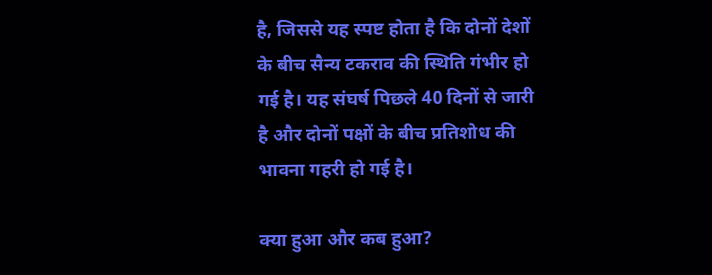है, जिससे यह स्पष्ट होता है कि दोनों देशों के बीच सैन्य टकराव की स्थिति गंभीर हो गई है। यह संघर्ष पिछले 40 दिनों से जारी है और दोनों पक्षों के बीच प्रतिशोध की भावना गहरी हो गई है।

क्या हुआ और कब हुआ?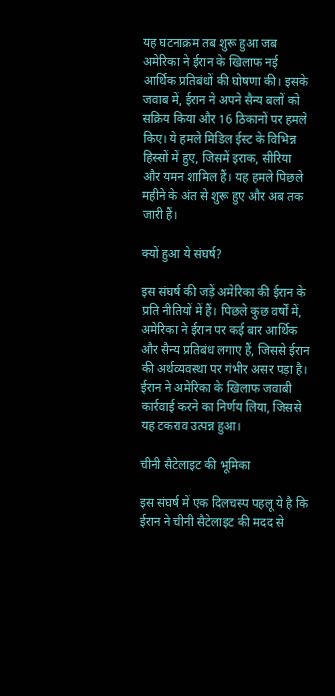यह घटनाक्रम तब शुरू हुआ जब अमेरिका ने ईरान के खिलाफ नई आर्थिक प्रतिबंधों की घोषणा की। इसके जवाब में, ईरान ने अपने सैन्य बलों को सक्रिय किया और 16 ठिकानों पर हमले किए। ये हमले मिडिल ईस्ट के विभिन्न हिस्सों में हुए, जिसमें इराक, सीरिया और यमन शामिल हैं। यह हमले पिछले महीने के अंत से शुरू हुए और अब तक जारी हैं।

क्यों हुआ ये संघर्ष?

इस संघर्ष की जड़ें अमेरिका की ईरान के प्रति नीतियों में हैं। पिछले कुछ वर्षों में, अमेरिका ने ईरान पर कई बार आर्थिक और सैन्य प्रतिबंध लगाए हैं, जिससे ईरान की अर्थव्यवस्था पर गंभीर असर पड़ा है। ईरान ने अमेरिका के खिलाफ जवाबी कार्रवाई करने का निर्णय लिया, जिससे यह टकराव उत्पन्न हुआ।

चीनी सैटेलाइट की भूमिका

इस संघर्ष में एक दिलचस्प पहलू ये है कि ईरान ने चीनी सैटेलाइट की मदद से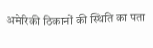अमेरिकी ठिकानों की स्थिति का पता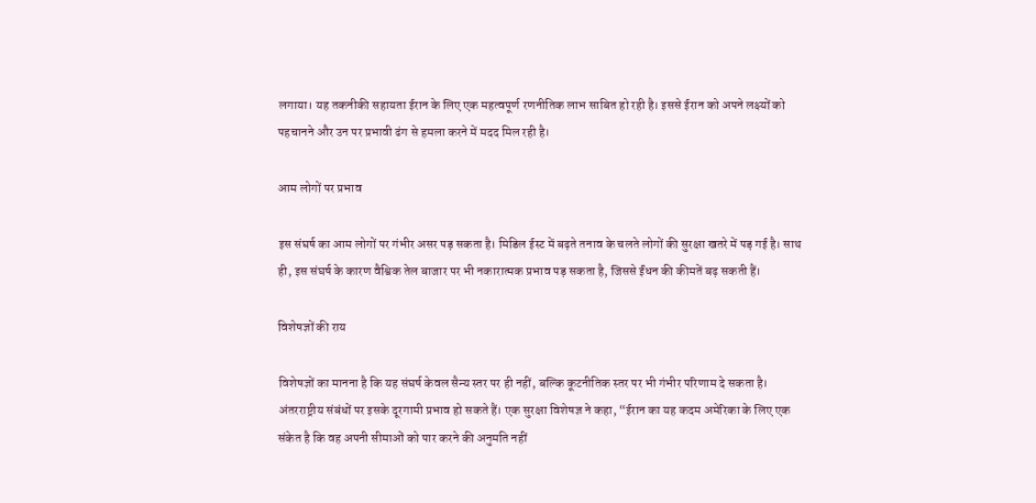लगाया। यह तकनीकी सहायता ईरान के लिए एक महत्वपूर्ण रणनीतिक लाभ साबित हो रही है। इससे ईरान को अपने लक्ष्यों को पहचानने और उन पर प्रभावी ढंग से हमला करने में मदद मिल रही है।

आम लोगों पर प्रभाव

इस संघर्ष का आम लोगों पर गंभीर असर पड़ सकता है। मिडिल ईस्ट में बढ़ते तनाव के चलते लोगों की सुरक्षा खतरे में पड़ गई है। साथ ही, इस संघर्ष के कारण वैश्विक तेल बाजार पर भी नकारात्मक प्रभाव पड़ सकता है, जिससे ईंधन की कीमतें बढ़ सकती हैं।

विशेषज्ञों की राय

विशेषज्ञों का मानना है कि यह संघर्ष केवल सैन्य स्तर पर ही नहीं, बल्कि कूटनीतिक स्तर पर भी गंभीर परिणाम दे सकता है। अंतरराष्ट्रीय संबंधों पर इसके दूरगामी प्रभाव हो सकते हैं। एक सुरक्षा विशेषज्ञ ने कहा, “ईरान का यह कदम अमेरिका के लिए एक संकेत है कि वह अपनी सीमाओं को पार करने की अनुमति नहीं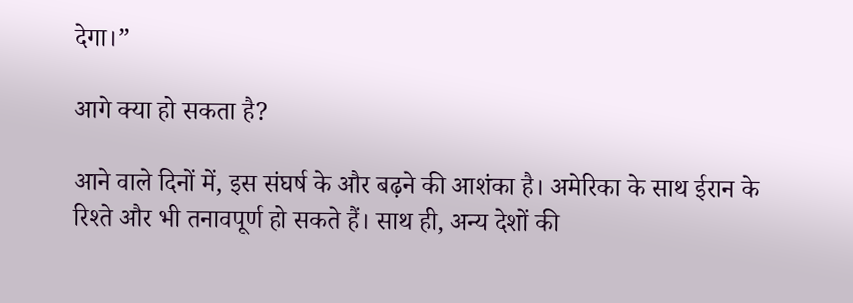देगा।”

आगे क्या हो सकता है?

आने वाले दिनों में, इस संघर्ष के और बढ़ने की आशंका है। अमेरिका के साथ ईरान के रिश्ते और भी तनावपूर्ण हो सकते हैं। साथ ही, अन्य देशों की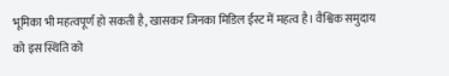भूमिका भी महत्वपूर्ण हो सकती है, खासकर जिनका मिडिल ईस्ट में महत्व है। वैश्विक समुदाय को इस स्थिति को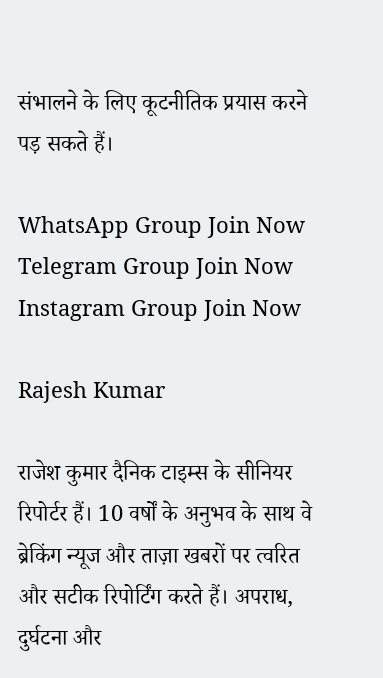संभालने के लिए कूटनीतिक प्रयास करने पड़ सकते हैं।

WhatsApp Group Join Now
Telegram Group Join Now
Instagram Group Join Now

Rajesh Kumar

राजेश कुमार दैनिक टाइम्स के सीनियर रिपोर्टर हैं। 10 वर्षों के अनुभव के साथ वे ब्रेकिंग न्यूज और ताज़ा खबरों पर त्वरित और सटीक रिपोर्टिंग करते हैं। अपराध, दुर्घटना और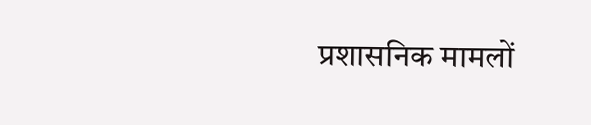प्रशासनिक मामलों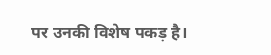पर उनकी विशेष पकड़ है।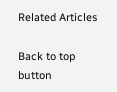Related Articles

Back to top button